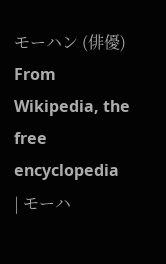モーハン (俳優)
From Wikipedia, the free encyclopedia
| モーハ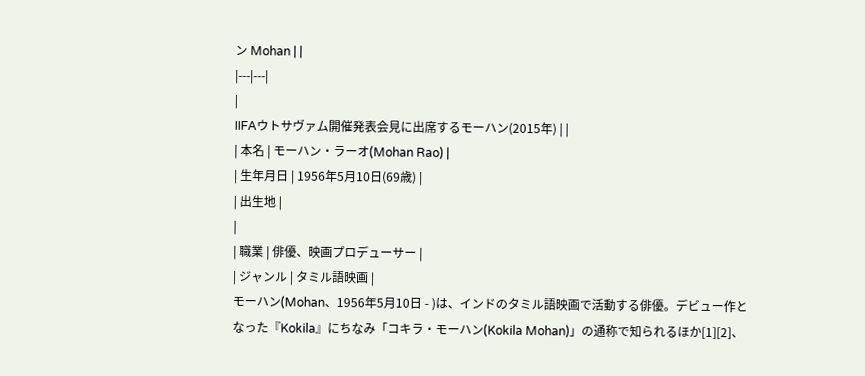ン Mohan | |
|---|---|
|
IIFAウトサヴァム開催発表会見に出席するモーハン(2015年) | |
| 本名 | モーハン・ラーオ(Mohan Rao) |
| 生年月日 | 1956年5月10日(69歳) |
| 出生地 |
|
| 職業 | 俳優、映画プロデューサー |
| ジャンル | タミル語映画 |
モーハン(Mohan、1956年5月10日 - )は、インドのタミル語映画で活動する俳優。デビュー作となった『Kokila』にちなみ「コキラ・モーハン(Kokila Mohan)」の通称で知られるほか[1][2]、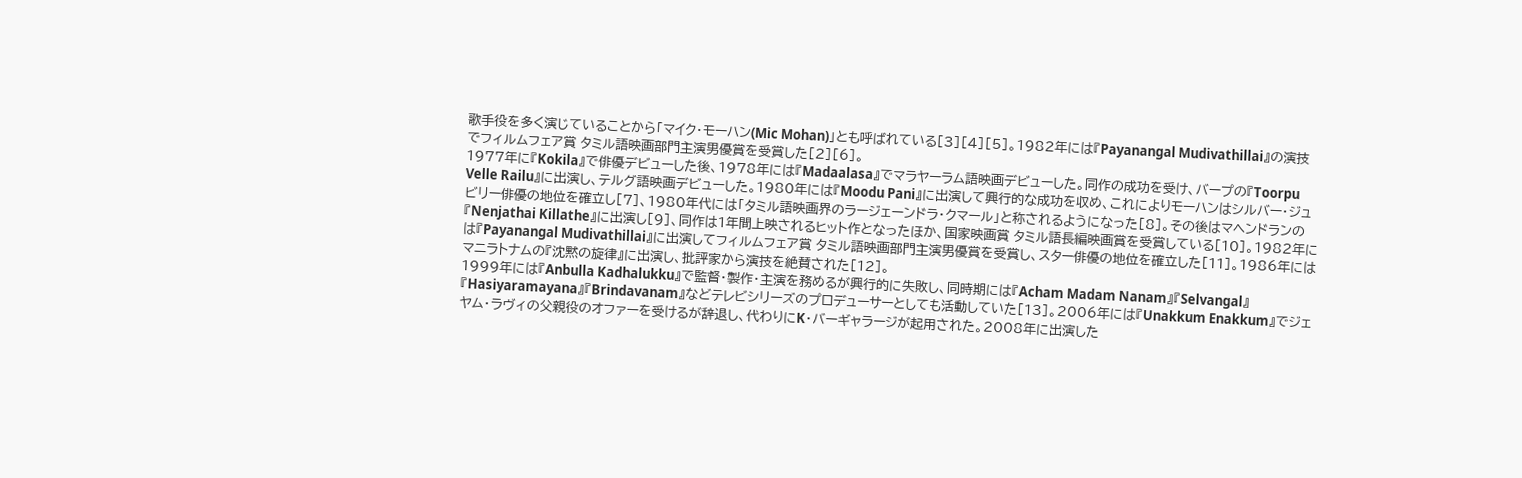歌手役を多く演じていることから「マイク・モーハン(Mic Mohan)」とも呼ばれている[3][4][5]。1982年には『Payanangal Mudivathillai』の演技でフィルムフェア賞 タミル語映画部門主演男優賞を受賞した[2][6]。
1977年に『Kokila』で俳優デビューした後、1978年には『Madaalasa』でマラヤーラム語映画デビューした。同作の成功を受け、バープの『Toorpu Velle Railu』に出演し、テルグ語映画デビューした。1980年には『Moodu Pani』に出演して興行的な成功を収め、これによりモーハンはシルバー・ジュビリー俳優の地位を確立し[7]、1980年代には「タミル語映画界のラージェーンドラ・クマール」と称されるようになった[8]。その後はマヘンドランの『Nenjathai Killathe』に出演し[9]、同作は1年間上映されるヒット作となったほか、国家映画賞 タミル語長編映画賞を受賞している[10]。1982年には『Payanangal Mudivathillai』に出演してフィルムフェア賞 タミル語映画部門主演男優賞を受賞し、スター俳優の地位を確立した[11]。1986年にはマニラトナムの『沈黙の旋律』に出演し、批評家から演技を絶賛された[12]。
1999年には『Anbulla Kadhalukku』で監督・製作・主演を務めるが興行的に失敗し、同時期には『Acham Madam Nanam』『Selvangal』『Hasiyaramayana』『Brindavanam』などテレビシリーズのプロデューサーとしても活動していた[13]。2006年には『Unakkum Enakkum』でジェヤム・ラヴィの父親役のオファーを受けるが辞退し、代わりにK・バーギャラージが起用された。2008年に出演した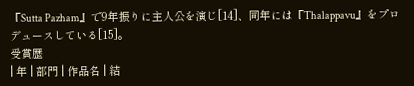『Sutta Pazham』で9年振りに主人公を演じ[14]、同年には『Thalappavu』をプロデュースしている[15]。
受賞歴
| 年 | 部門 | 作品名 | 結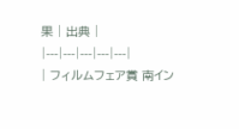果 | 出典 |
|---|---|---|---|---|
| フィルムフェア賞 南イン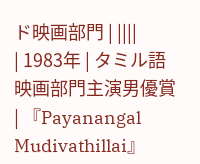ド映画部門 | ||||
| 1983年 | タミル語映画部門主演男優賞 | 『Payanangal Mudivathillai』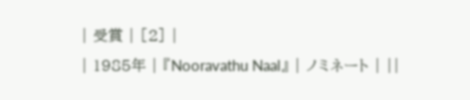| 受賞 | [2] |
| 1985年 | 『Nooravathu Naal』 | ノミネート | ||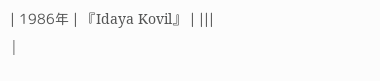| 1986年 | 『Idaya Kovil』 | |||
|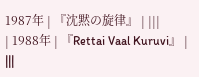1987年 | 『沈黙の旋律』 | |||
| 1988年 | 『Rettai Vaal Kuruvi』 | |||